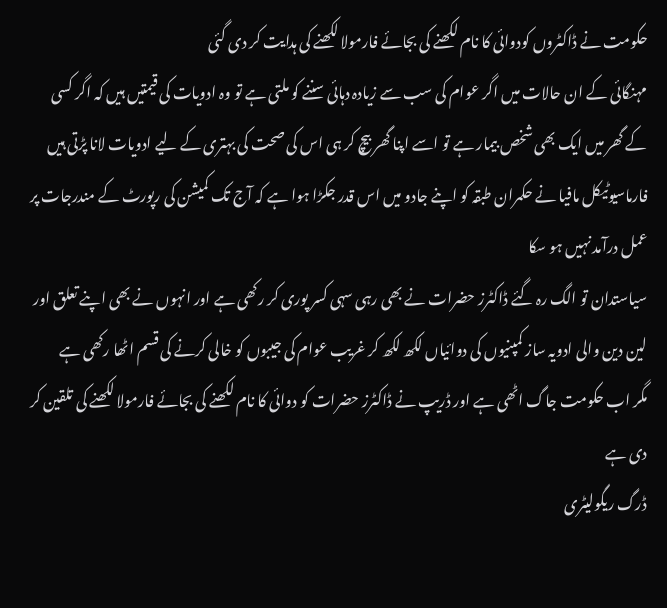حکومت نے ڈاکٹروں کودوائی کا نام لکھنے کی بجائے فارمولا لکھنے کی ہدایت کر دی گئی
مہنگائی کے ان حالات میں اگر عوام کی سب سے زیادہ دہائی سننے کو ملتی ہے تو وہ ادویات کی قیمتیں ہیں کہ اگر کسی کے گھر میں ایک بھی شخص بیمار ہے تو اسے اپنا گھر بیچ کر ہی اس کی صحت کی بہتری کے لیے ادویات لانا پڑتی ہیں
فارماسيوٹیکل مافیا نے حکمران طبقہ کو اپنے جادو میں اس قدر جکڑا ہوا ہے کہ آج تک کمیشن کی رپورٹ کے مندرجات پر عمل درآمد نہیں ہو سکا
سیاستدان تو الگ رہ گئے ڈاکٹرز حضرات نے بھی رہی سہی کسر پوری کر رکھی ہے اور انہوں نے بھی اپنے تعلق اور لین دین والی ادویہ ساز کمپنیوں کی دوائیاں لکھ لکھ کر غریب عوام کی جیبوں کو خالی کرنے کی قسم اٹھا رکھی ہے
مگر اب حکومت جاگ اٹھی ہے اور ڈریپ نے ڈاکٹرز حضرات کو دوائی کا نام لکھنے کی بجائے فارمولا لکھنے کی تلقین کر دی ہے
ڈرگ ریگولیٹری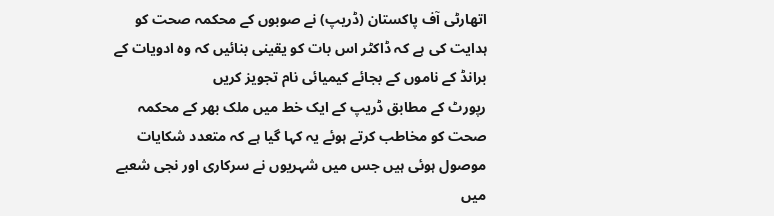اتھارٹی آف پاکستان (ڈریپ) نے صوبوں کے محکمہ صحت کو ہدایت کی ہے کہ ڈاکٹر اس بات کو یقینی بنائیں کہ وہ ادویات کے برانڈ کے ناموں کے بجائے کیمیائی نام تجویز کریں
رپورٹ کے مطابق ڈریپ کے ایک خط میں ملک بھر کے محکمہ صحت کو مخاطب کرتے ہوئے یہ کہا گیا ہے کہ متعدد شکایات موصول ہوئی ہیں جس میں شہریوں نے سرکاری اور نجی شعبے میں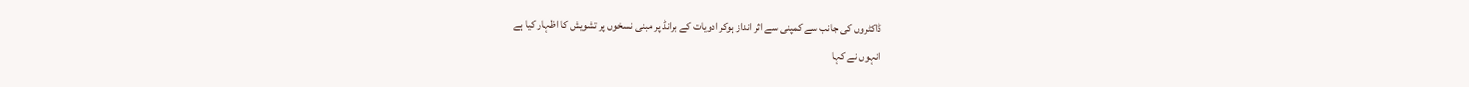ڈاکٹروں کی جانب سے کمپنی سے اثر انداز ہوکر ادویات کے برانڈ پر مبنی نسخوں پر تشویش کا اظہار کیا ہے
انہوں نے کہا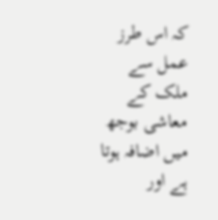کہ اس طرز عمل سے ملک کے معاشی بوجھ میں اضافہ ہوتا ہے اور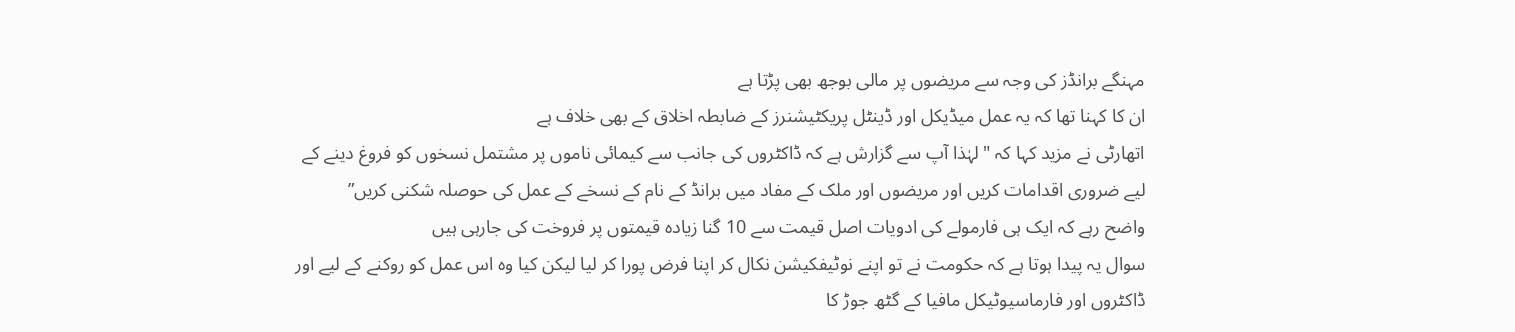مہنگے برانڈز کی وجہ سے مریضوں پر مالی بوجھ بھی پڑتا ہے
ان کا کہنا تھا کہ یہ عمل میڈیکل اور ڈینٹل پریکٹیشنرز کے ضابطہ اخلاق کے بھی خلاف ہے
اتھارٹی نے مزید کہا کہ "لہٰذا آپ سے گزارش ہے کہ ڈاکٹروں کی جانب سے کیمائی ناموں پر مشتمل نسخوں کو فروغ دینے کے لیے ضروری اقدامات کریں اور مریضوں اور ملک کے مفاد میں برانڈ کے نام کے نسخے کے عمل کی حوصلہ شکنی کریں”
واضح رہے کہ ایک ہی فارمولے کی ادویات اصل قیمت سے 10 گنا زیادہ قیمتوں پر فروخت کی جارہی ہیں
سوال یہ پیدا ہوتا ہے کہ حکومت نے تو اپنے نوٹیفکیشن نکال کر اپنا فرض پورا کر لیا لیکن کیا وہ اس عمل کو روکنے کے لیے اور ڈاکٹروں اور فارماسيوٹیکل مافیا کے گٹھ جوڑ کا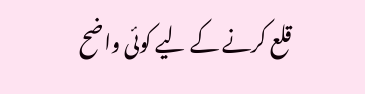قلع کرنے کے لیے کوئی واضح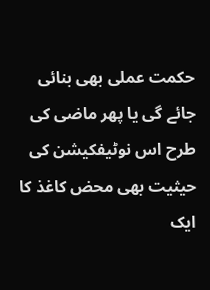حکمت عملی بھی بنائی جائے گی یا پھر ماضی کی طرح اس نوٹیفکیشن کی حیثیت بھی محض کاغذ کا ایک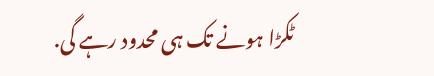ٹکڑا ہونے تک ہی محدود رہے گی.